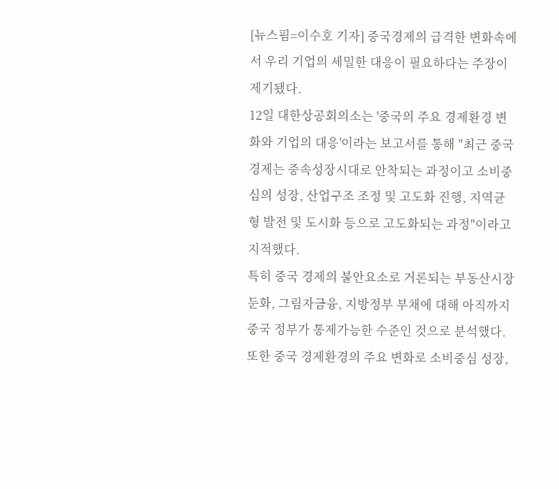[뉴스핌=이수호 기자] 중국경제의 급격한 변화속에서 우리 기업의 세밀한 대응이 필요하다는 주장이 제기됐다.
12일 대한상공회의소는 '중국의 주요 경제환경 변화와 기업의 대응'이라는 보고서를 통해 "최근 중국 경제는 중속성장시대로 안착되는 과정이고 소비중심의 성장, 산업구조 조정 및 고도화 진행, 지역균형 발전 및 도시화 등으로 고도화되는 과정"이라고 지적했다.
특히 중국 경제의 불안요소로 거론되는 부동산시장 둔화, 그림자금융, 지방정부 부채에 대해 아직까지 중국 정부가 통제가능한 수준인 것으로 분석했다.
또한 중국 경제환경의 주요 변화로 소비중심 성장,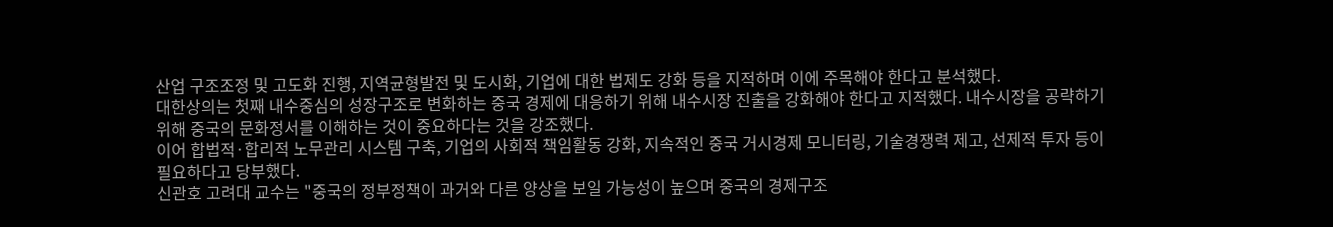산업 구조조정 및 고도화 진행, 지역균형발전 및 도시화, 기업에 대한 법제도 강화 등을 지적하며 이에 주목해야 한다고 분석했다.
대한상의는 첫째 내수중심의 성장구조로 변화하는 중국 경제에 대응하기 위해 내수시장 진출을 강화해야 한다고 지적했다. 내수시장을 공략하기 위해 중국의 문화정서를 이해하는 것이 중요하다는 것을 강조했다.
이어 합법적·합리적 노무관리 시스템 구축, 기업의 사회적 책임활동 강화, 지속적인 중국 거시경제 모니터링, 기술경쟁력 제고, 선제적 투자 등이 필요하다고 당부했다.
신관호 고려대 교수는 "중국의 정부정책이 과거와 다른 양상을 보일 가능성이 높으며 중국의 경제구조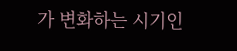가 변화하는 시기인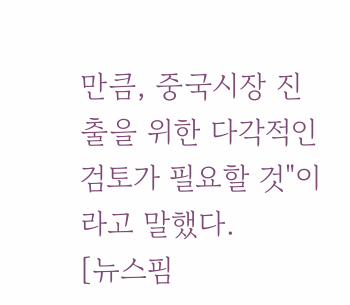만큼, 중국시장 진출을 위한 다각적인 검토가 필요할 것"이라고 말했다.
[뉴스핌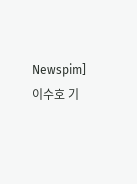Newspim] 이수호 기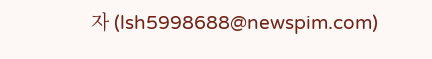자 (lsh5998688@newspim.com)